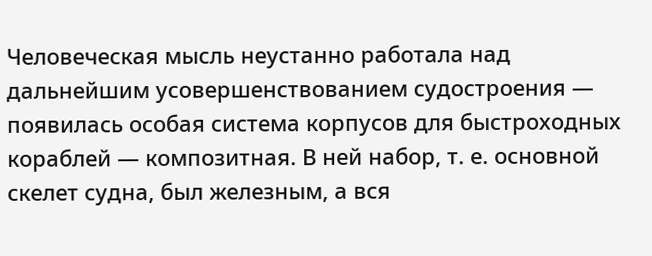Человеческая мысль неустанно работала над дальнейшим усовершенствованием судостроения — появилась особая система корпусов для быстроходных кораблей — композитная. В ней набор, т. е. основной скелет судна, был железным, а вся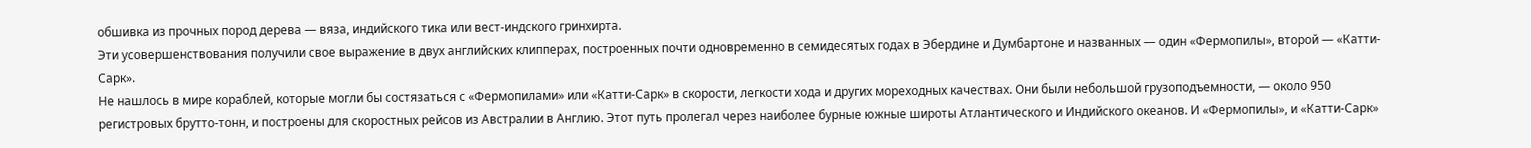обшивка из прочных пород дерева — вяза, индийского тика или вест-индского гринхирта.
Эти усовершенствования получили свое выражение в двух английских клипперах, построенных почти одновременно в семидесятых годах в Эбердине и Думбартоне и названных — один «Фермопилы», второй — «Катти-Сарк».
Не нашлось в мире кораблей, которые могли бы состязаться с «Фермопилами» или «Катти-Сарк» в скорости, легкости хода и других мореходных качествах. Они были небольшой грузоподъемности, — около 950 регистровых брутто-тонн, и построены для скоростных рейсов из Австралии в Англию. Этот путь пролегал через наиболее бурные южные широты Атлантического и Индийского океанов. И «Фермопилы», и «Катти-Сарк»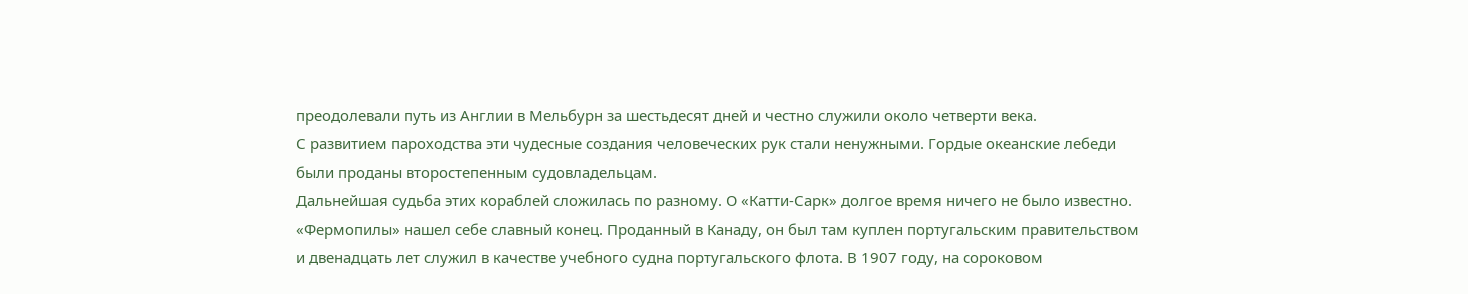преодолевали путь из Англии в Мельбурн за шестьдесят дней и честно служили около четверти века.
С развитием пароходства эти чудесные создания человеческих рук стали ненужными. Гордые океанские лебеди были проданы второстепенным судовладельцам.
Дальнейшая судьба этих кораблей сложилась по разному. О «Катти-Сарк» долгое время ничего не было известно. «Фермопилы» нашел себе славный конец. Проданный в Канаду, он был там куплен португальским правительством и двенадцать лет служил в качестве учебного судна португальского флота. В 1907 году, на сороковом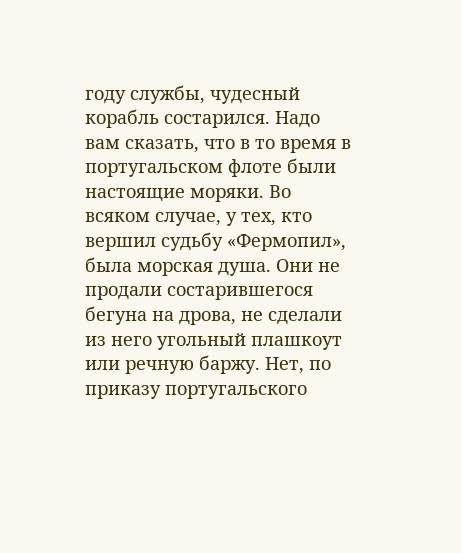году службы, чудесный корабль состарился. Надо вам сказать, что в то время в португальском флоте были настоящие моряки. Во всяком случае, у тех, кто вершил судьбу «Фермопил», была морская душа. Они не продали состарившегося бегуна на дрова, не сделали из него угольный плашкоут или речную баржу. Нет, по приказу португальского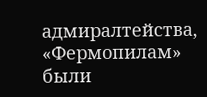адмиралтейства, «Фермопилам» были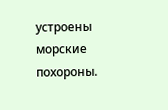устроены морские похороны.